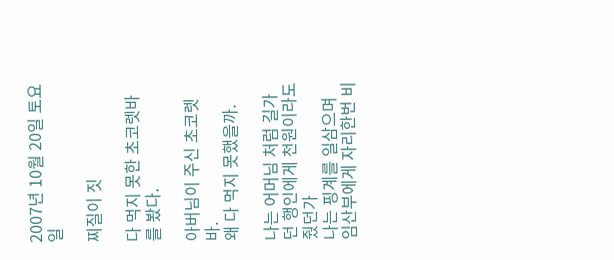2007년 10월 20일 토요일

찌질이 짓

다 먹지 못한 초코렛바를 봤다.

아버님이 주신 초코렛바.
왜 다 먹지 못했을까.

나는 어머님 처럼 길가던 행인에게 천원이라도 줬던가
나는 핑계를 일삼으며 임산부에게 자리한번 비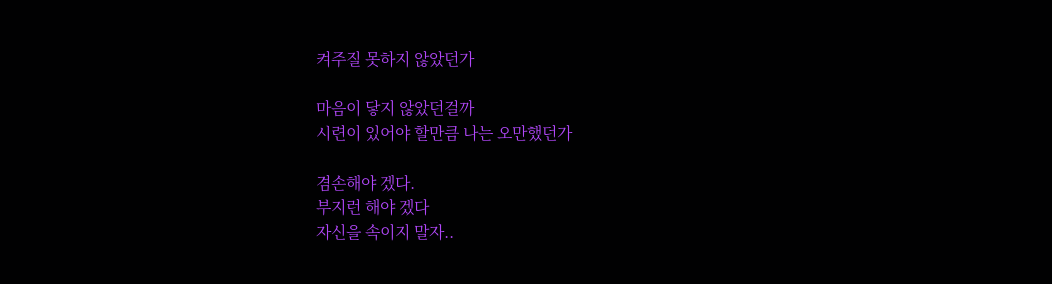켜주질 못하지 않았던가

마음이 닿지 않았던걸까
시련이 있어야 할만큼 나는 오만했던가

겸손해야 겠다.
부지런 해야 겠다
자신을 속이지 말자..